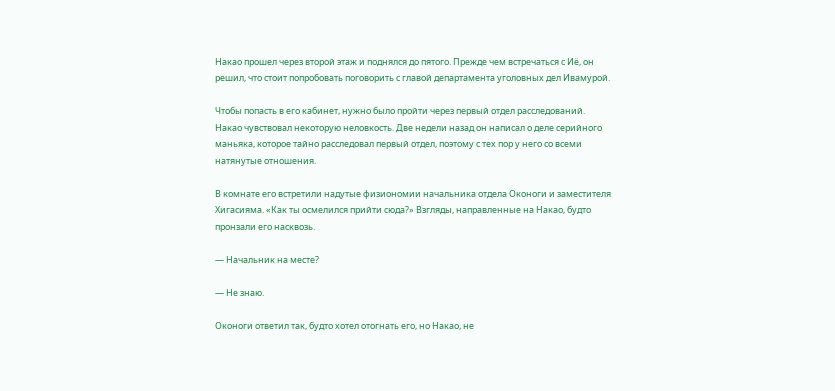Накао прошел через второй этаж и поднялся до пятого. Прежде чем встречаться с Иё, он решил, что стоит попробовать поговорить с главой департамента уголовных дел Ивамурой.

Чтобы попасть в его кабинет, нужно было пройти через первый отдел расследований. Накао чувствовал некоторую неловкость. Две недели назад он написал о деле серийного маньяка, которое тайно расследовал первый отдел, поэтому с тех пор у него со всеми натянутые отношения.

В комнате его встретили надутые физиономии начальника отдела Оконоги и заместителя Хигасияма. «Как ты осмелился прийти сюда?» Взгляды, направленные на Накао, будто пронзали его насквозь.

— Начальник на месте?

— Не знаю.

Оконоги ответил так, будто хотел отогнать его, но Накао, не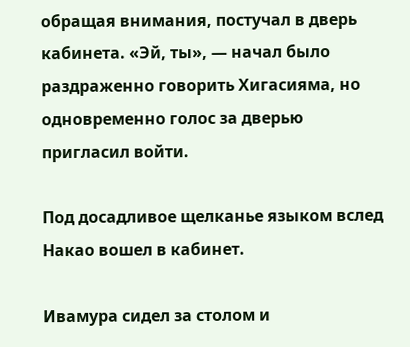обращая внимания, постучал в дверь кабинета. «Эй, ты», — начал было раздраженно говорить Хигасияма, но одновременно голос за дверью пригласил войти.

Под досадливое щелканье языком вслед Накао вошел в кабинет.

Ивамура сидел за столом и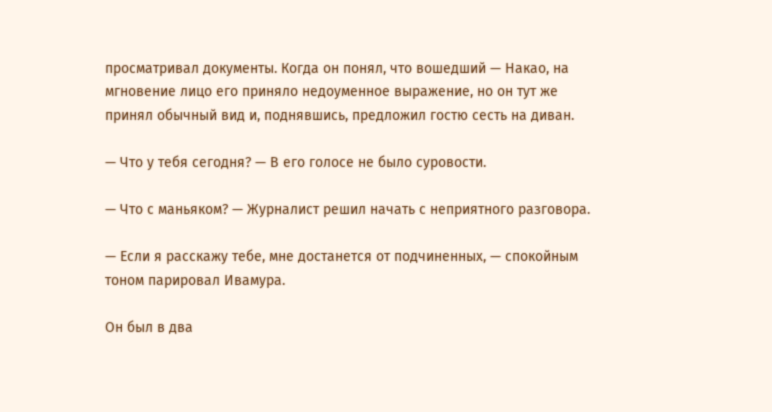просматривал документы. Когда он понял, что вошедший — Накао, на мгновение лицо его приняло недоуменное выражение, но он тут же принял обычный вид и, поднявшись, предложил гостю сесть на диван.

— Что у тебя сегодня? — В его голосе не было суровости.

— Что с маньяком? — Журналист решил начать с неприятного разговора.

— Если я расскажу тебе, мне достанется от подчиненных, — спокойным тоном парировал Ивамура.

Он был в два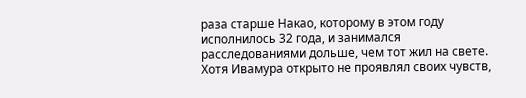раза старше Накао, которому в этом году исполнилось 32 года, и занимался расследованиями дольше, чем тот жил на свете. Хотя Ивамура открыто не проявлял своих чувств,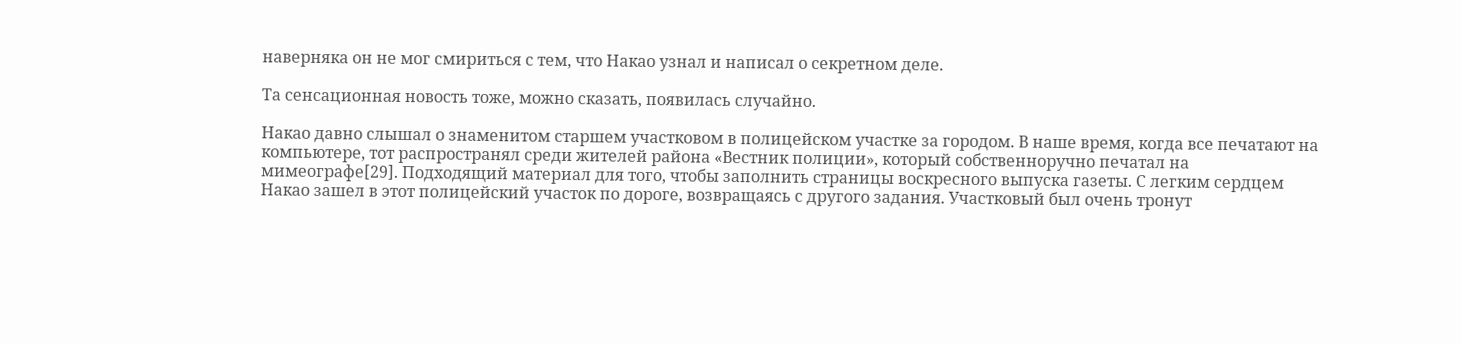наверняка он не мог смириться с тем, что Накао узнал и написал о секретном деле.

Та сенсационная новость тоже, можно сказать, появилась случайно.

Накао давно слышал о знаменитом старшем участковом в полицейском участке за городом. В наше время, когда все печатают на компьютере, тот распространял среди жителей района «Вестник полиции», который собственноручно печатал на мимеографе[29]. Подходящий материал для того, чтобы заполнить страницы воскресного выпуска газеты. С легким сердцем Накао зашел в этот полицейский участок по дороге, возвращаясь с другого задания. Участковый был очень тронут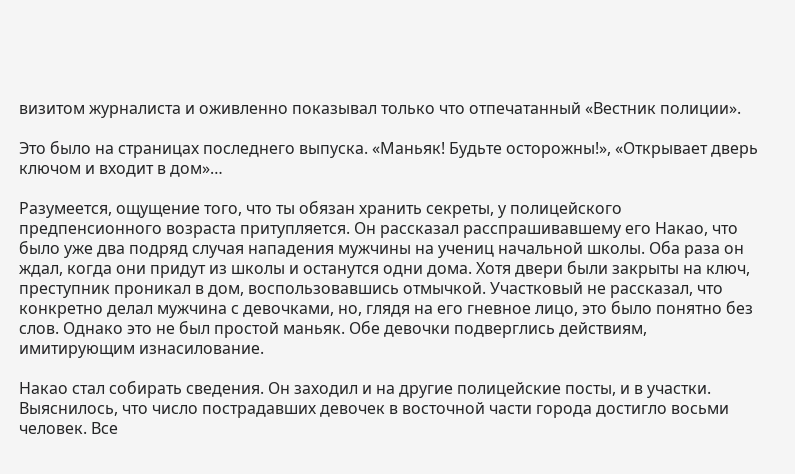визитом журналиста и оживленно показывал только что отпечатанный «Вестник полиции».

Это было на страницах последнего выпуска. «Маньяк! Будьте осторожны!», «Открывает дверь ключом и входит в дом»…

Разумеется, ощущение того, что ты обязан хранить секреты, у полицейского предпенсионного возраста притупляется. Он рассказал расспрашивавшему его Накао, что было уже два подряд случая нападения мужчины на учениц начальной школы. Оба раза он ждал, когда они придут из школы и останутся одни дома. Хотя двери были закрыты на ключ, преступник проникал в дом, воспользовавшись отмычкой. Участковый не рассказал, что конкретно делал мужчина с девочками, но, глядя на его гневное лицо, это было понятно без слов. Однако это не был простой маньяк. Обе девочки подверглись действиям, имитирующим изнасилование.

Накао стал собирать сведения. Он заходил и на другие полицейские посты, и в участки. Выяснилось, что число пострадавших девочек в восточной части города достигло восьми человек. Все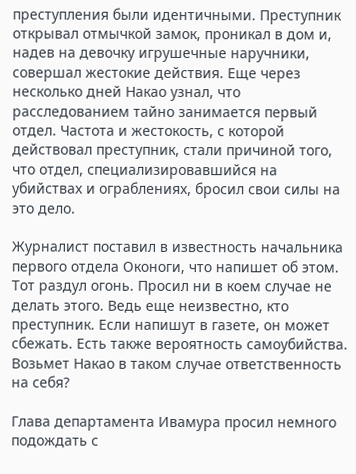преступления были идентичными. Преступник открывал отмычкой замок, проникал в дом и, надев на девочку игрушечные наручники, совершал жестокие действия. Еще через несколько дней Накао узнал, что расследованием тайно занимается первый отдел. Частота и жестокость, с которой действовал преступник, стали причиной того, что отдел, специализировавшийся на убийствах и ограблениях, бросил свои силы на это дело.

Журналист поставил в известность начальника первого отдела Оконоги, что напишет об этом. Тот раздул огонь. Просил ни в коем случае не делать этого. Ведь еще неизвестно, кто преступник. Если напишут в газете, он может сбежать. Есть также вероятность самоубийства. Возьмет Накао в таком случае ответственность на себя?

Глава департамента Ивамура просил немного подождать с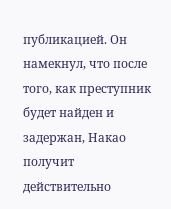публикацией. Он намекнул, что после того, как преступник будет найден и задержан, Накао получит действительно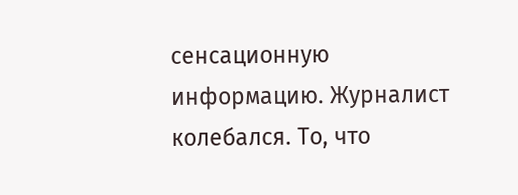сенсационную информацию. Журналист колебался. То, что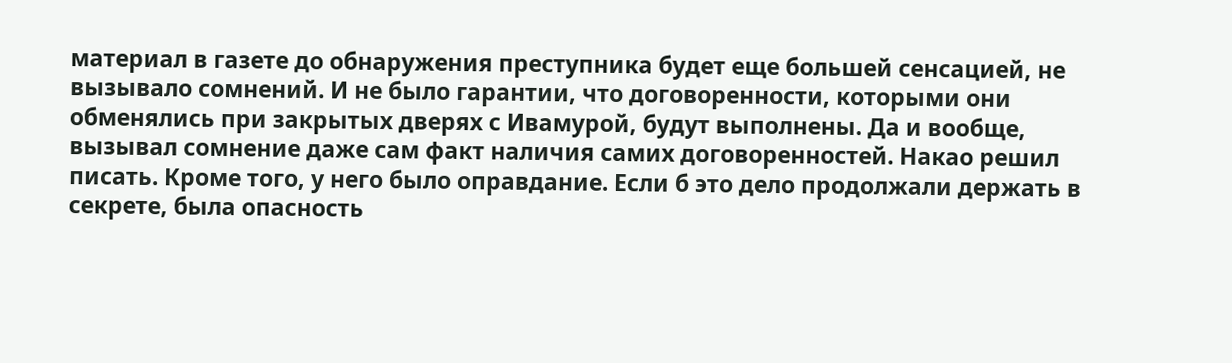материал в газете до обнаружения преступника будет еще большей сенсацией, не вызывало сомнений. И не было гарантии, что договоренности, которыми они обменялись при закрытых дверях с Ивамурой, будут выполнены. Да и вообще, вызывал сомнение даже сам факт наличия самих договоренностей. Накао решил писать. Кроме того, у него было оправдание. Если б это дело продолжали держать в секрете, была опасность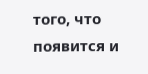того, что появится и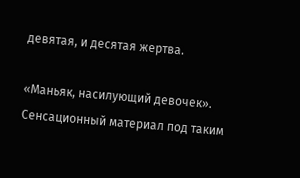девятая, и десятая жертва.

«Маньяк, насилующий девочек». Сенсационный материал под таким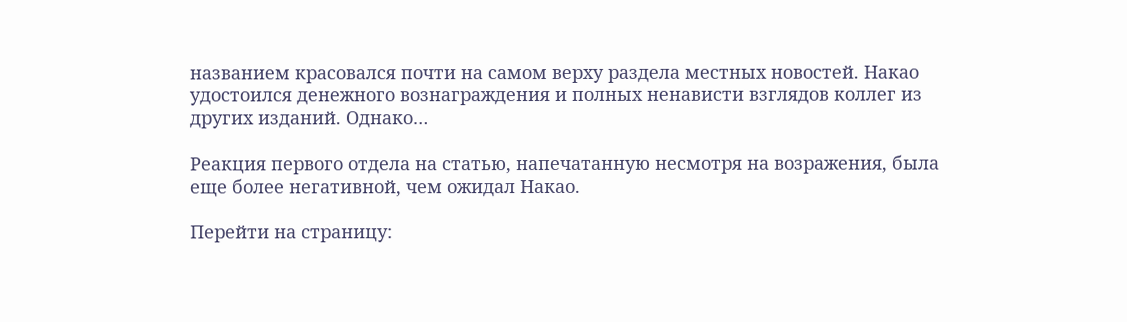названием красовался почти на самом верху раздела местных новостей. Накао удостоился денежного вознаграждения и полных ненависти взглядов коллег из других изданий. Однако…

Реакция первого отдела на статью, напечатанную несмотря на возражения, была еще более негативной, чем ожидал Накао.

Перейти на страницу: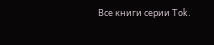Все книги серии Tok.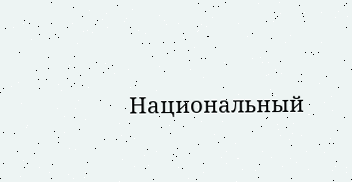Национальный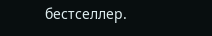бестселлер.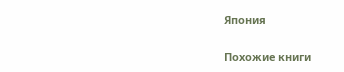Япония

Похожие книги